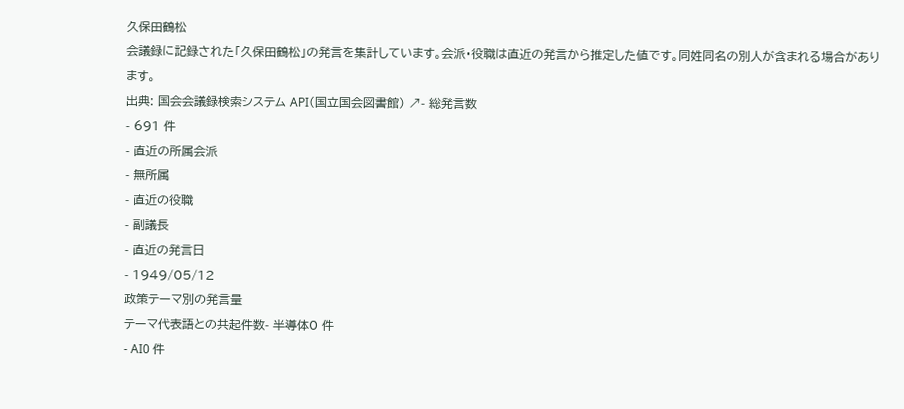久保田鶴松
会議録に記録された「久保田鶴松」の発言を集計しています。会派・役職は直近の発言から推定した値です。同姓同名の別人が含まれる場合があります。
出典: 国会会議録検索システム API(国立国会図書館) ↗- 総発言数
- 691 件
- 直近の所属会派
- 無所属
- 直近の役職
- 副議長
- 直近の発言日
- 1949/05/12
政策テーマ別の発言量
テーマ代表語との共起件数- 半導体0 件
- AI0 件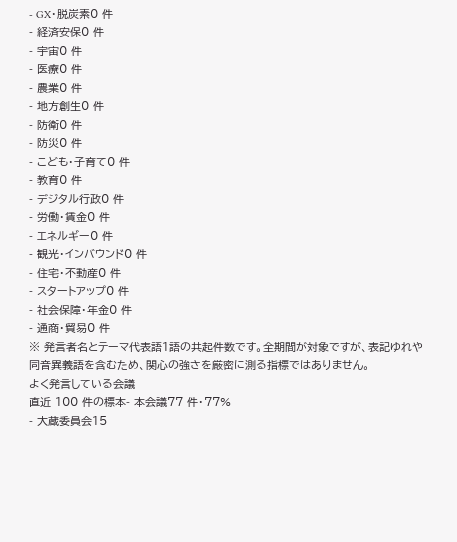- GX・脱炭素0 件
- 経済安保0 件
- 宇宙0 件
- 医療0 件
- 農業0 件
- 地方創生0 件
- 防衛0 件
- 防災0 件
- こども・子育て0 件
- 教育0 件
- デジタル行政0 件
- 労働・賃金0 件
- エネルギー0 件
- 観光・インバウンド0 件
- 住宅・不動産0 件
- スタートアップ0 件
- 社会保障・年金0 件
- 通商・貿易0 件
※ 発言者名とテーマ代表語1語の共起件数です。全期間が対象ですが、表記ゆれや 同音異義語を含むため、関心の強さを厳密に測る指標ではありません。
よく発言している会議
直近 100 件の標本- 本会議77 件・77%
- 大蔵委員会15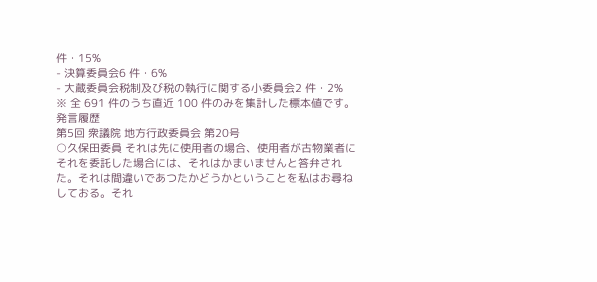件・15%
- 決算委員会6 件・6%
- 大蔵委員会税制及び税の執行に関する小委員会2 件・2%
※ 全 691 件のうち直近 100 件のみを集計した標本値です。
発言履歴
第5回 衆議院 地方行政委員会 第20号
○久保田委員 それは先に使用者の場合、使用者が古物業者にそれを委託した場合には、それはかまいませんと答弁された。それは間違いであつたかどうかということを私はお尋ねしておる。それ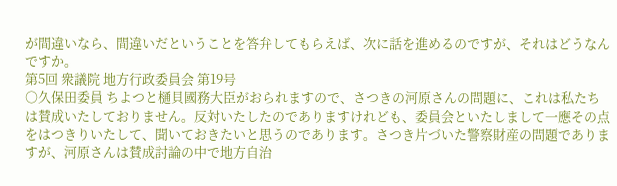が間違いなら、間違いだということを答弁してもらえば、次に話を進めるのですが、それはどうなんですか。
第5回 衆議院 地方行政委員会 第19号
○久保田委員 ちよつと樋貝國務大臣がおられますので、さつきの河原さんの問題に、これは私たちは賛成いたしておりません。反対いたしたのでありますけれども、委員会といたしまして一應その点をはつきりいたして、聞いておきたいと思うのであります。さつき片づいた警察財産の問題でありますが、河原さんは賛成討論の中で地方自治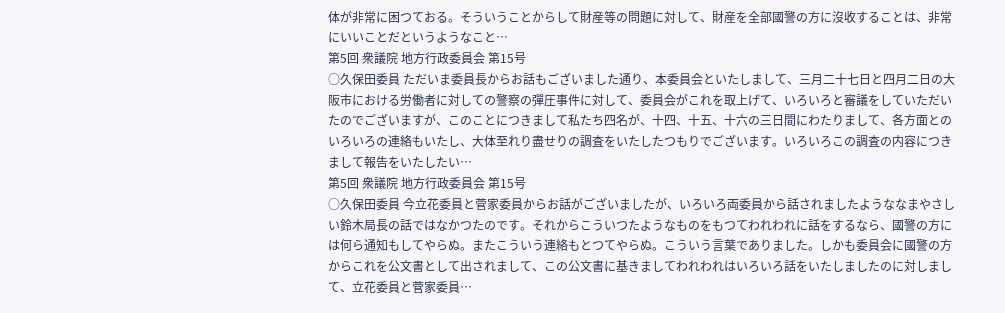体が非常に困つておる。そういうことからして財産等の問題に対して、財産を全部國警の方に沒收することは、非常にいいことだというようなこと…
第5回 衆議院 地方行政委員会 第15号
○久保田委員 ただいま委員長からお話もございました通り、本委員会といたしまして、三月二十七日と四月二日の大阪市における労働者に対しての警察の彈圧事件に対して、委員会がこれを取上げて、いろいろと審議をしていただいたのでございますが、このことにつきまして私たち四名が、十四、十五、十六の三日間にわたりまして、各方面とのいろいろの連絡もいたし、大体至れり盡せりの調査をいたしたつもりでございます。いろいろこの調査の内容につきまして報告をいたしたい…
第5回 衆議院 地方行政委員会 第15号
○久保田委員 今立花委員と菅家委員からお話がございましたが、いろいろ両委員から話されましたようななまやさしい鈴木局長の話ではなかつたのです。それからこういつたようなものをもつてわれわれに話をするなら、國警の方には何ら通知もしてやらぬ。またこういう連絡もとつてやらぬ。こういう言葉でありました。しかも委員会に國警の方からこれを公文書として出されまして、この公文書に基きましてわれわれはいろいろ話をいたしましたのに対しまして、立花委員と菅家委員…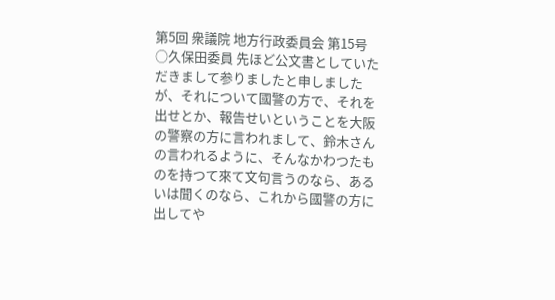第5回 衆議院 地方行政委員会 第15号
○久保田委員 先ほど公文書としていただきまして参りましたと申しましたが、それについて國警の方で、それを出せとか、報告せいということを大阪の警察の方に言われまして、鈴木さんの言われるように、そんなかわつたものを持つて來て文句言うのなら、あるいは聞くのなら、これから國警の方に出してや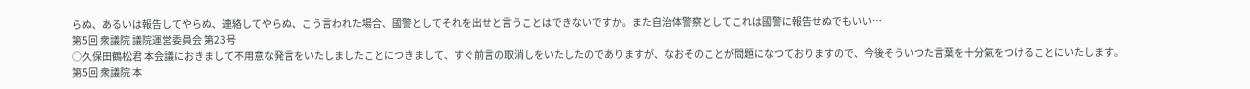らぬ、あるいは報告してやらぬ、連絡してやらぬ、こう言われた場合、國警としてそれを出せと言うことはできないですか。また自治体警察としてこれは國警に報告せぬでもいい…
第5回 衆議院 議院運営委員会 第23号
○久保田鶴松君 本会議におきまして不用意な発言をいたしましたことにつきまして、すぐ前言の取消しをいたしたのでありますが、なおそのことが問題になつておりますので、今後そういつた言葉を十分氣をつけることにいたします。
第5回 衆議院 本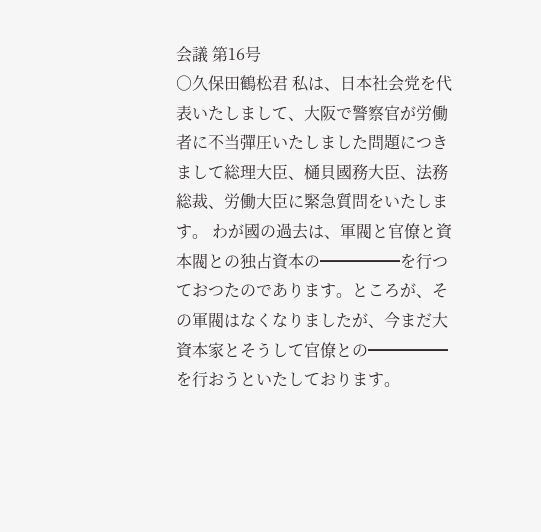会議 第16号
○久保田鶴松君 私は、日本社会党を代表いたしまして、大阪で警察官が労働者に不当彈圧いたしました問題につきまして総理大臣、樋貝國務大臣、法務総裁、労働大臣に緊急質問をいたします。 わが國の過去は、軍閥と官僚と資本閥との独占資本の━━━━━を行つておつたのであります。ところが、その軍閥はなくなりましたが、今まだ大資本家とそうして官僚との━━━━━を行おうといたしております。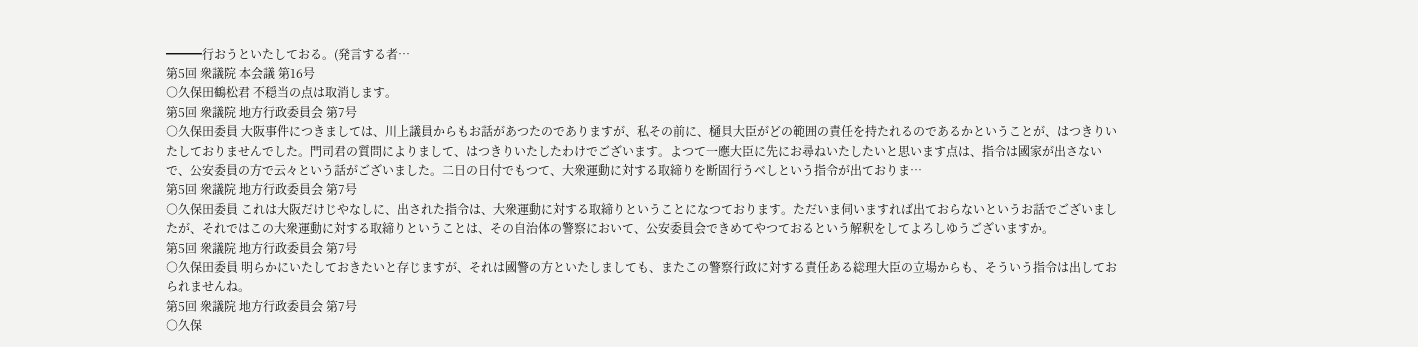━━━行おうといたしておる。(発言する者…
第5回 衆議院 本会議 第16号
○久保田鶴松君 不穏当の点は取消します。
第5回 衆議院 地方行政委員会 第7号
○久保田委員 大阪事件につきましては、川上議員からもお話があつたのでありますが、私その前に、樋貝大臣がどの範囲の責任を持たれるのであるかということが、はつきりいたしておりませんでした。門司君の質問によりまして、はつきりいたしたわけでございます。よつて一應大臣に先にお尋ねいたしたいと思います点は、指令は國家が出さないで、公安委員の方で云々という話がございました。二日の日付でもつて、大衆運動に対する取締りを断固行うべしという指令が出ておりま…
第5回 衆議院 地方行政委員会 第7号
○久保田委員 これは大阪だけじやなしに、出された指令は、大衆運動に対する取締りということになつております。ただいま伺いますれば出ておらないというお話でございましたが、それではこの大衆運動に対する取締りということは、その自治体の警察において、公安委員会できめてやつておるという解釈をしてよろしゆうございますか。
第5回 衆議院 地方行政委員会 第7号
○久保田委員 明らかにいたしておきたいと存じますが、それは國警の方といたしましても、またこの警察行政に対する責任ある総理大臣の立場からも、そういう指令は出しておられませんね。
第5回 衆議院 地方行政委員会 第7号
○久保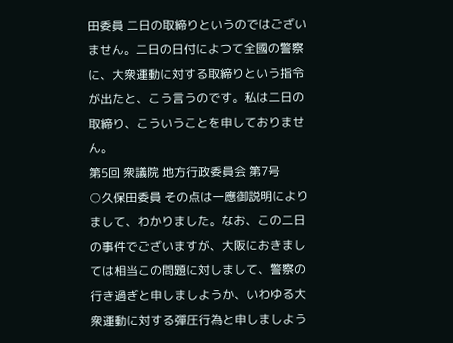田委員 二日の取締りというのではございません。二日の日付によつて全國の警察に、大衆運動に対する取締りという指令が出たと、こう言うのです。私は二日の取締り、こういうことを申しておりません。
第5回 衆議院 地方行政委員会 第7号
○久保田委員 その点は一應御説明によりまして、わかりました。なお、この二日の事件でございますが、大阪におきましては相当この問題に対しまして、警察の行き過ぎと申しましようか、いわゆる大衆運動に対する彈圧行為と申しましよう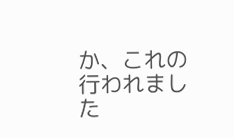か、これの行われました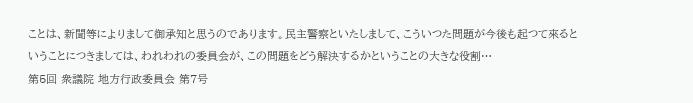ことは、新聞等によりまして御承知と思うのであります。民主警察といたしまして、こういつた問題が今後も起つて來るということにつきましては、われわれの委員会が、この問題をどう解決するかということの大きな役割…
第5回 衆議院 地方行政委員会 第7号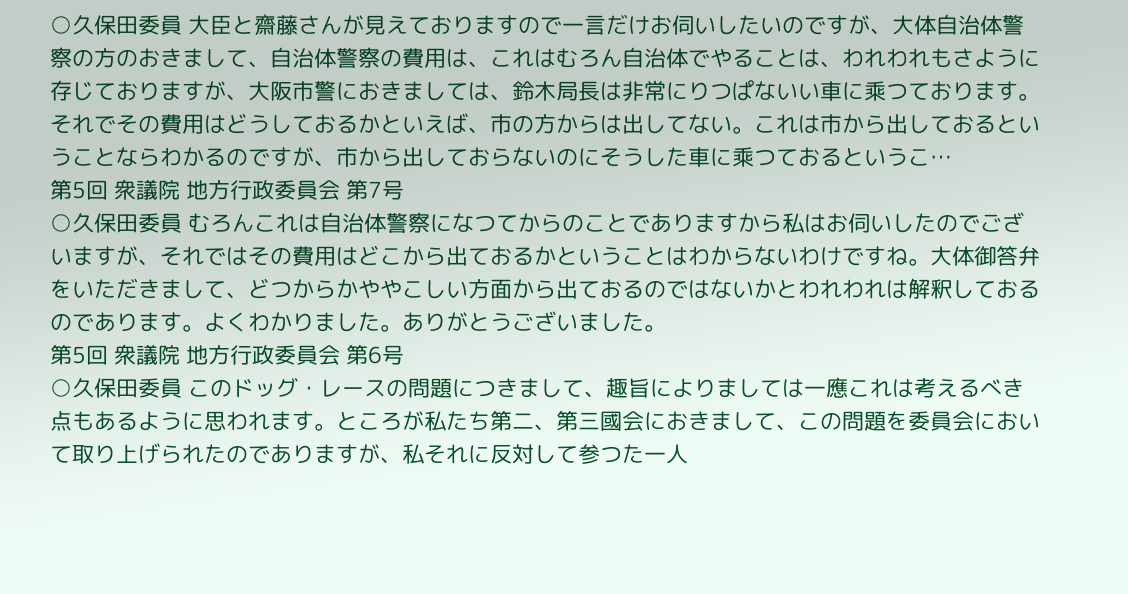○久保田委員 大臣と齋藤さんが見えておりますので一言だけお伺いしたいのですが、大体自治体警察の方のおきまして、自治体警察の費用は、これはむろん自治体でやることは、われわれもさように存じておりますが、大阪市警におきましては、鈴木局長は非常にりつぱないい車に乘つております。それでその費用はどうしておるかといえば、市の方からは出してない。これは市から出しておるということならわかるのですが、市から出しておらないのにそうした車に乘つておるというこ…
第5回 衆議院 地方行政委員会 第7号
○久保田委員 むろんこれは自治体警察になつてからのことでありますから私はお伺いしたのでございますが、それではその費用はどこから出ておるかということはわからないわけですね。大体御答弁をいただきまして、どつからかややこしい方面から出ておるのではないかとわれわれは解釈しておるのであります。よくわかりました。ありがとうございました。
第5回 衆議院 地方行政委員会 第6号
○久保田委員 このドッグ・レースの問題につきまして、趣旨によりましては一應これは考えるべき点もあるように思われます。ところが私たち第二、第三國会におきまして、この問題を委員会において取り上げられたのでありますが、私それに反対して参つた一人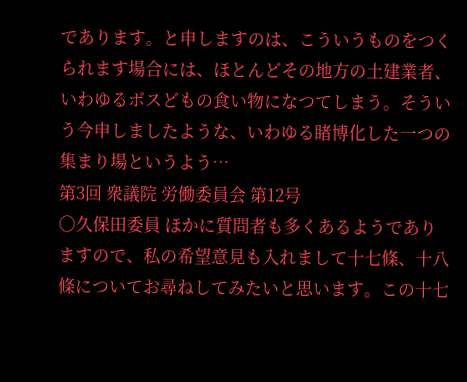であります。と申しますのは、こういうものをつくられます場合には、ほとんどその地方の土建業者、いわゆるボスどもの食い物になつてしまう。そういう今申しましたような、いわゆる睹博化した一つの集まり場というよう…
第3回 衆議院 労働委員会 第12号
○久保田委員 ほかに質問者も多くあるようでありますので、私の希望意見も入れまして十七條、十八條についてお尋ねしてみたいと思います。この十七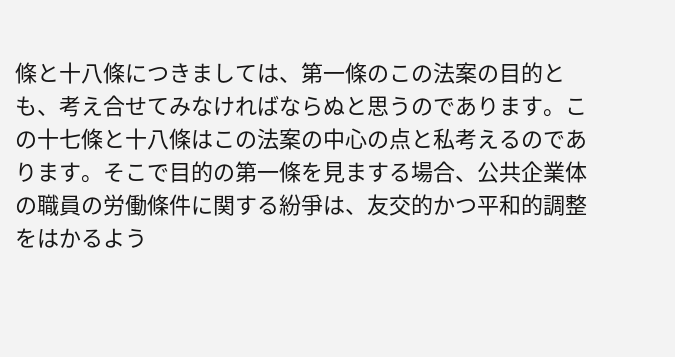條と十八條につきましては、第一條のこの法案の目的とも、考え合せてみなければならぬと思うのであります。この十七條と十八條はこの法案の中心の点と私考えるのであります。そこで目的の第一條を見まする場合、公共企業体の職員の労働條件に関する紛爭は、友交的かつ平和的調整をはかるよう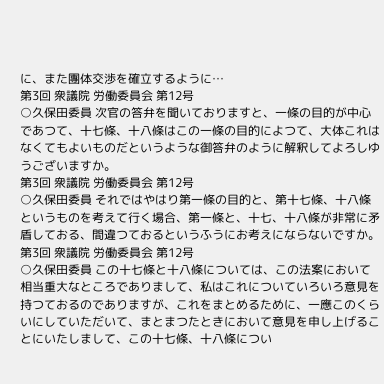に、また團体交渉を確立するように…
第3回 衆議院 労働委員会 第12号
○久保田委員 次官の答弁を聞いておりますと、一條の目的が中心であつて、十七條、十八條はこの一條の目的によつて、大体これはなくてもよいものだというような御答弁のように解釈してよろしゆうございますか。
第3回 衆議院 労働委員会 第12号
○久保田委員 それではやはり第一條の目的と、第十七條、十八條というものを考えて行く場合、第一條と、十七、十八條が非常に矛盾しておる、間違つておるというふうにお考えにならないですか。
第3回 衆議院 労働委員会 第12号
○久保田委員 この十七條と十八條については、この法案において相当重大なところでありまして、私はこれについていろいろ意見を持つておるのでありますが、これをまとめるために、一應このくらいにしていただいて、まとまつたときにおいて意見を申し上げることにいたしまして、この十七條、十八條につい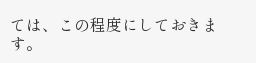ては、この程度にしておきます。